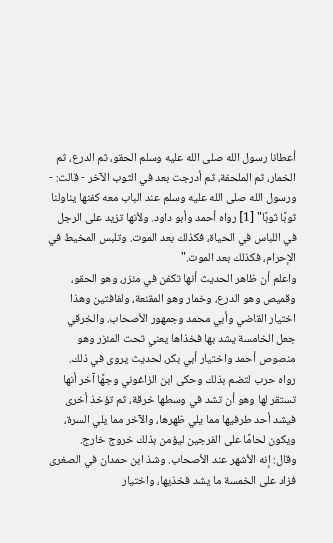أعطانا رسول الله صلى الله عليه وسلم الحقو، ثم الدرع، ثم الخمار، ثم الملحفة، ثم أدرجت بعد في الثوب الآخر - قالت: - ورسول الله صلى الله عليه وسلم عند الباب معه كفنها يناولنا ثوبًا ثوبًا" [1] رواه أحمد وأبو داود. ولأنها تزيد على الرجل في اللباس في الحياة، فكذلك بعد الموت. وتلبس المخيط في الإحرام، فكذلك بعد الموت."
واعلم أن ظاهر الحديث أنها تكفن في مئزر، وهو الحقو، وقميص وهو الدرع، وخمار وهو المقنعة، ولفافتين وهذا اختيار القاضي وأبي محمد وجمهور الأصحاب. والخرقي جعل الخامسة يشد بها فخذاها يعني تحت المئزر وهو منصوص أحمد واختيار أبي بكر، لحديث يروى في ذلك.
رواه حرب لتضم بذلك وحكى ابن الزاغوني وجهًا آخر أنها تستقر لها وهو أن تشد في وسطها خرقة، ثم تؤخذ أخرى فيشد أحد طرفيها مما يلي ظهرها، والآخر مما يلي السرة، ويكون لحامًا على الفرجين ليؤمن بذلك خروج خارج.
وقال: إنه الأشهر عند الأصحاب. وشذ ابن حمدان في الصغرى فزاد على الخمسة ما يشد فخذيها، واختيار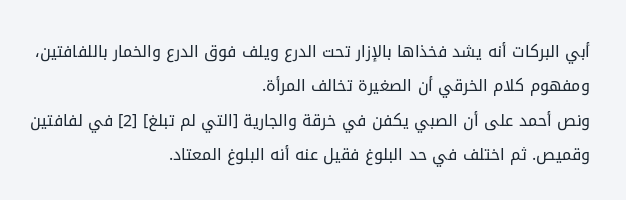أبي البركات أنه يشد فخذاها بالإزار تحت الدرع ويلف فوق الدرع والخمار باللفافتين، ومفهوم كلام الخرقي أن الصغيرة تخالف المرأة.
ونص أحمد على أن الصبي يكفن في خرقة والجارية [التي لم تبلغ] [2] في لفافتين وقميص. ثم اختلف في حد البلوغ فقيل عنه أنه البلوغ المعتاد.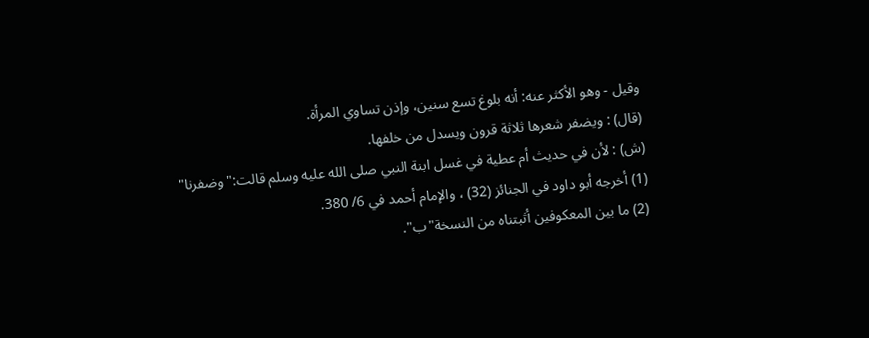وقيل - وهو الأكثر عنه: أنه بلوغ تسع سنين، وإذن تساوي المرأة.
(قال) : ويضفر شعرها ثلاثة قرون ويسدل من خلفها.
(ش) : لأن في حديث أم عطية في غسل ابنة النبي صلى الله عليه وسلم قالت:"وضفرنا"
(1) أخرجه أبو داود في الجنائز (32) ، والإمام أحمد في 6/ 380.
(2) ما بين المعكوفين أثبتناه من النسخة"ب".